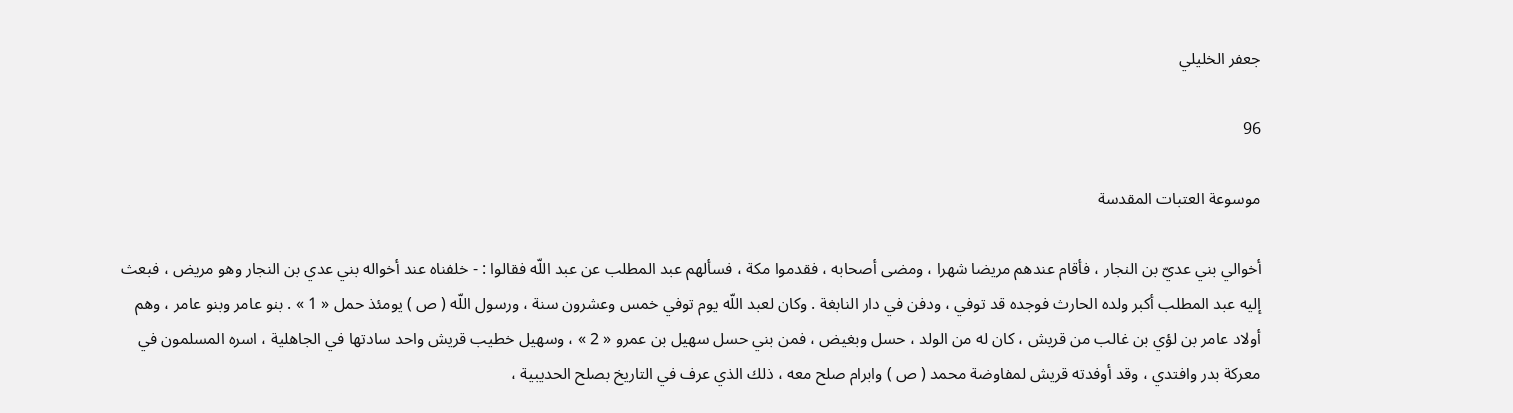جعفر الخليلي

96

موسوعة العتبات المقدسة

أخوالي بني عديّ بن النجار ، فأقام عندهم مريضا شهرا ، ومضى أصحابه ، فقدموا مكة ، فسألهم عبد المطلب عن عبد اللّه فقالوا : - خلفناه عند أخواله بني عدي بن النجار وهو مريض ، فبعث إليه عبد المطلب أكبر ولده الحارث فوجده قد توفي ، ودفن في دار النابغة . وكان لعبد اللّه يوم توفي خمس وعشرون سنة ، ورسول اللّه ( ص ) يومئذ حمل « 1 » . بنو عامر وبنو عامر ، وهم أولاد عامر بن لؤي بن غالب من قريش ، كان له من الولد ، حسل وبغيض ، فمن بني حسل سهيل بن عمرو « 2 » ، وسهيل خطيب قريش واحد سادتها في الجاهلية ، اسره المسلمون في معركة بدر وافتدي ، وقد أوفدته قريش لمفاوضة محمد ( ص ) وابرام صلح معه ، ذلك الذي عرف في التاريخ بصلح الحديبية ،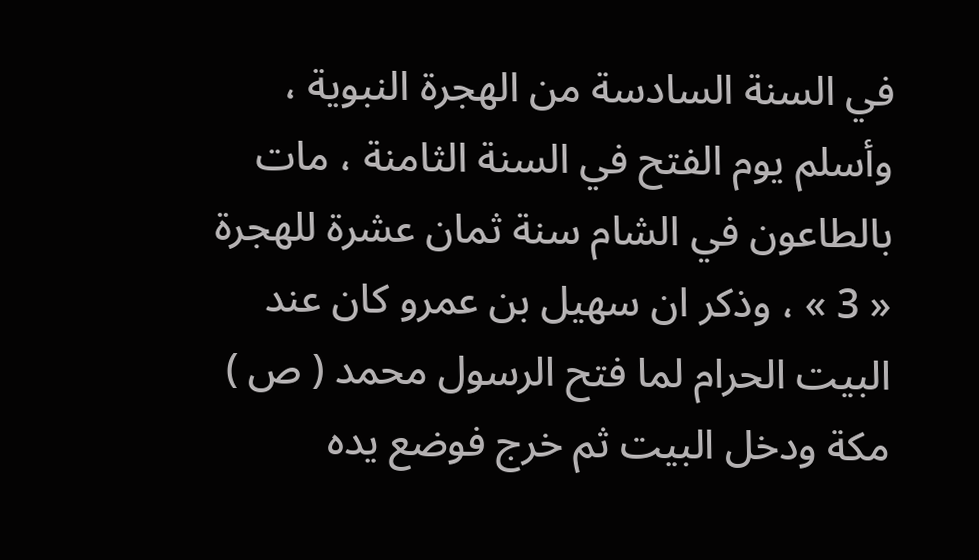في السنة السادسة من الهجرة النبوية ، وأسلم يوم الفتح في السنة الثامنة ، مات بالطاعون في الشام سنة ثمان عشرة للهجرة « 3 » ، وذكر ان سهيل بن عمرو كان عند البيت الحرام لما فتح الرسول محمد ( ص ) مكة ودخل البيت ثم خرج فوضع يده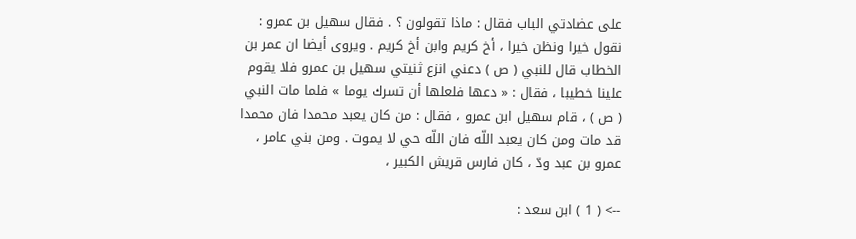على عضادتي الباب فقال : ماذا تقولون ؟ . فقال سهيل بن عمرو : نقول خيرا ونظن خيرا ، أخ كريم وابن أخ كريم . ويروى أيضا ان عمر بن الخطاب قال للنبي ( ص ) دعني انزع ثنيتي سهيل بن عمرو فلا يقوم علينا خطيبا ، فقال : « دعها فلعلها أن تسرك يوما » فلما مات النبي ( ص ) ، قام سهيل ابن عمرو ، فقال : من كان يعبد محمدا فان محمدا قد مات ومن كان يعبد اللّه فان اللّه حي لا يموت . ومن بني عامر ، عمرو بن عبد ودّ ، كان فارس قريش الكبير ،

--> ( 1 ) ابن سعد :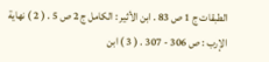الطبقات ج 1 ص 83 . ابن الأثير : الكامل ج 2 ص 5 . ( 2 ) نهاية الإرب : ص 306 - 307 . ( 3 ) ابن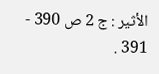الأثير : ج 2 ص 390 - 391 .